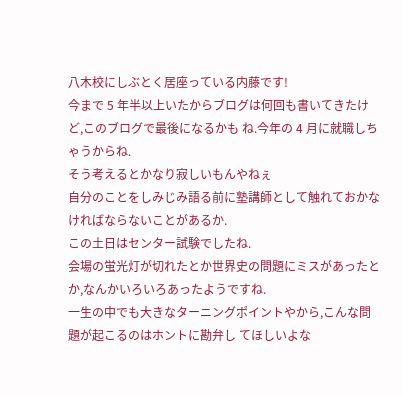八木校にしぶとく居座っている内藤です!
今まで 5 年半以上いたからブログは何回も書いてきたけど,このブログで最後になるかも ね.今年の 4 月に就職しちゃうからね.
そう考えるとかなり寂しいもんやねぇ
自分のことをしみじみ語る前に塾講師として触れておかなければならないことがあるか.
この土日はセンター試験でしたね.
会場の蛍光灯が切れたとか世界史の問題にミスがあったとか,なんかいろいろあったようですね.
一生の中でも大きなターニングポイントやから,こんな問題が起こるのはホントに勘弁し てほしいよな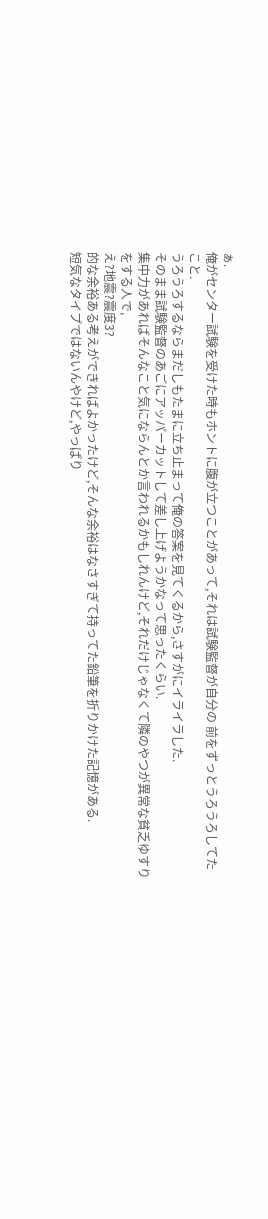ぁ.
俺がセンター試験を受けた時もホントに腹が立つことがあって,それは試験監督が自分の 前をずっとうろうろしてたこと.
うろうろするならまだしもたまに立ち止まって俺の答案を見てくるから,さすがにイライラした.
そのまま試験監督のあごにアッパーカットして差し上げようかなって思ったくらい.
集中力があればそんなこと気にならんとか言われるかもしれんけど,それだけじゃなくて隣のやつが異常な貧乏ゆすりをする人で,
え?地震?震度3?
的な余裕ある考えができればよかったけど,そんな余裕はなさすぎて持ってた鉛筆を折りかけた記憶がある.
短気なタイプではないんやけど,やっぱり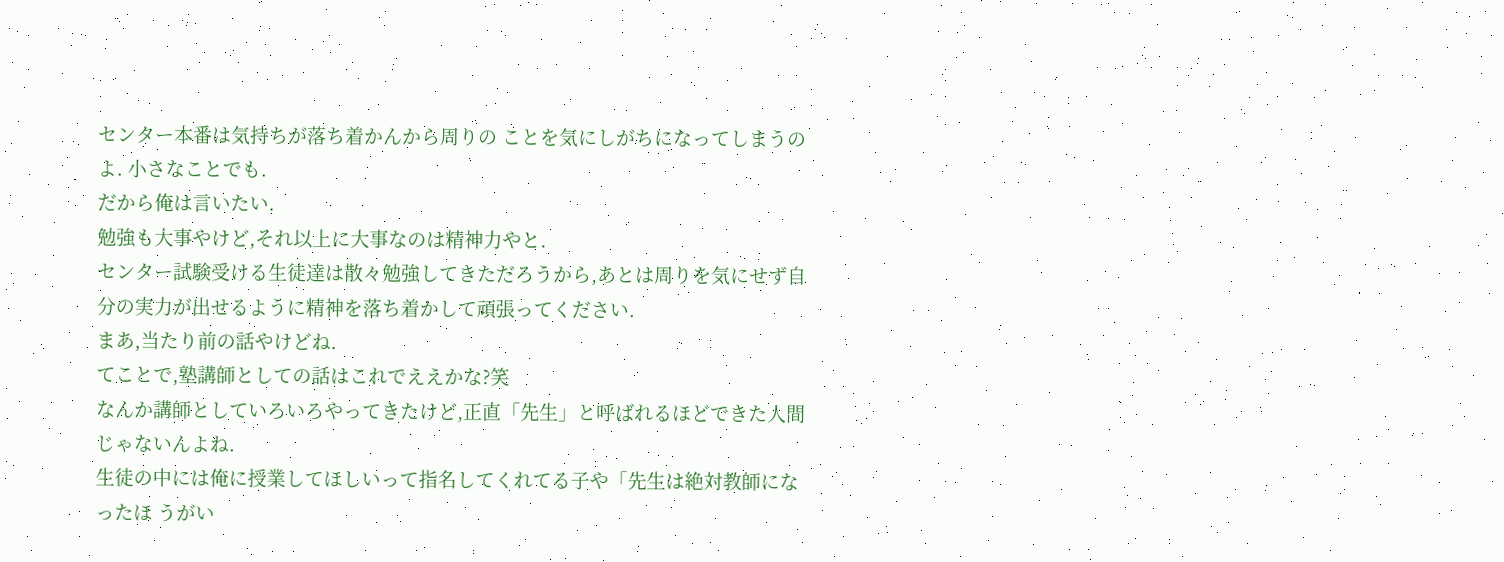センター本番は気持ちが落ち着かんから周りの ことを気にしがちになってしまうのよ. 小さなことでも.
だから俺は言いたい.
勉強も大事やけど,それ以上に大事なのは精神力やと.
センター試験受ける生徒達は散々勉強してきただろうから,あとは周りを気にせず自分の実力が出せるように精神を落ち着かして頑張ってください.
まあ,当たり前の話やけどね.
てことで,塾講師としての話はこれでええかな?笑
なんか講師としていろいろやってきたけど,正直「先生」と呼ばれるほどできた人間じゃないんよね.
生徒の中には俺に授業してほしいって指名してくれてる子や「先生は絶対教師になったほ うがい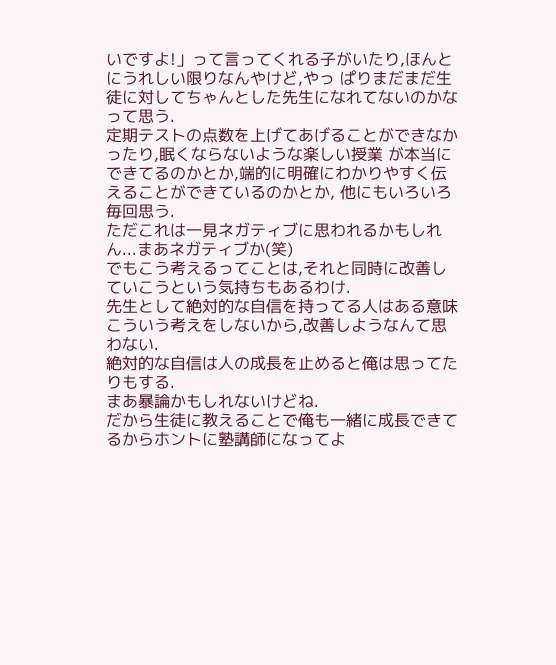いですよ!」って言ってくれる子がいたり,ほんとにうれしい限りなんやけど,やっ ぱりまだまだ生徒に対してちゃんとした先生になれてないのかなって思う.
定期テストの点数を上げてあげることができなかったり,眠くならないような楽しい授業 が本当にできてるのかとか,端的に明確にわかりやすく伝えることができているのかとか, 他にもいろいろ毎回思う.
ただこれは一見ネガティブに思われるかもしれん...まあネガティブか(笑)
でもこう考えるってことは,それと同時に改善していこうという気持ちもあるわけ.
先生として絶対的な自信を持ってる人はある意味こういう考えをしないから,改善しようなんて思わない.
絶対的な自信は人の成長を止めると俺は思ってたりもする.
まあ暴論かもしれないけどね.
だから生徒に教えることで俺も一緒に成長できてるからホントに塾講師になってよ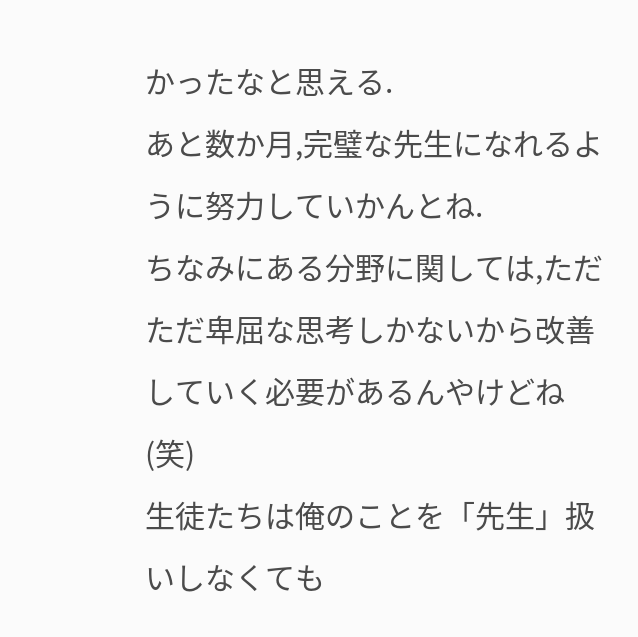かったなと思える.
あと数か月,完璧な先生になれるように努力していかんとね.
ちなみにある分野に関しては,ただただ卑屈な思考しかないから改善していく必要があるんやけどね(笑)
生徒たちは俺のことを「先生」扱いしなくても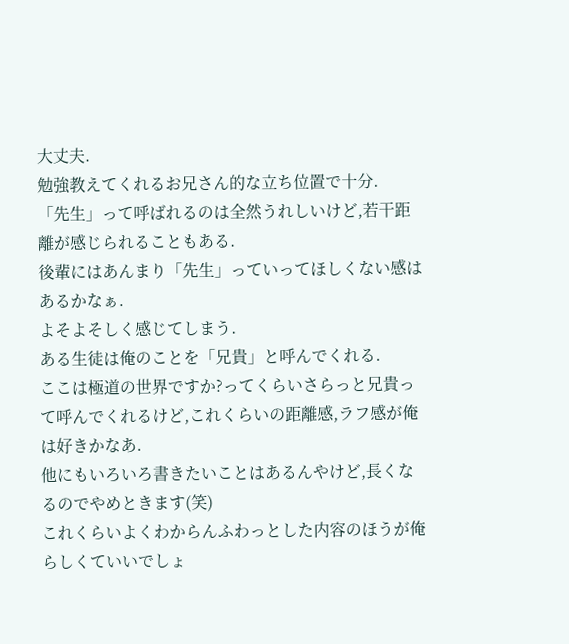大丈夫.
勉強教えてくれるお兄さん的な立ち位置で十分.
「先生」って呼ばれるのは全然うれしいけど,若干距離が感じられることもある.
後輩にはあんまり「先生」っていってほしくない感はあるかなぁ.
よそよそしく感じてしまう.
ある生徒は俺のことを「兄貴」と呼んでくれる.
ここは極道の世界ですか?ってくらいさらっと兄貴って呼んでくれるけど,これくらいの距離感,ラフ感が俺は好きかなあ.
他にもいろいろ書きたいことはあるんやけど,長くなるのでやめときます(笑)
これくらいよくわからんふわっとした内容のほうが俺らしくていいでしょ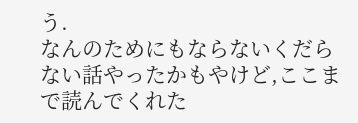う.
なんのためにもならないくだらない話やったかもやけど,ここまで読んでくれた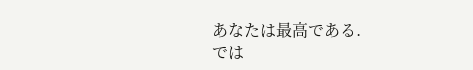あなたは最高である.
では